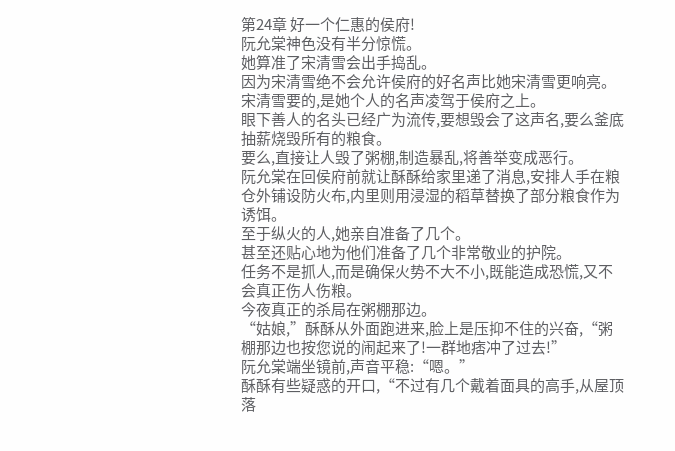第24章 好一个仁惠的侯府!
阮允棠神色没有半分惊慌。
她算准了宋清雪会出手捣乱。
因为宋清雪绝不会允许侯府的好名声比她宋清雪更响亮。
宋清雪要的,是她个人的名声凌驾于侯府之上。
眼下善人的名头已经广为流传,要想毁会了这声名,要么釜底抽薪烧毁所有的粮食。
要么,直接让人毁了粥棚,制造暴乱,将善举变成恶行。
阮允棠在回侯府前就让酥酥给家里递了消息,安排人手在粮仓外铺设防火布,内里则用浸湿的稻草替换了部分粮食作为诱饵。
至于纵火的人,她亲自准备了几个。
甚至还贴心地为他们准备了几个非常敬业的护院。
任务不是抓人,而是确保火势不大不小,既能造成恐慌,又不会真正伤人伤粮。
今夜真正的杀局在粥棚那边。
“姑娘,”酥酥从外面跑进来,脸上是压抑不住的兴奋,“粥棚那边也按您说的闹起来了!一群地痞冲了过去!”
阮允棠端坐镜前,声音平稳:“嗯。”
酥酥有些疑惑的开口,“不过有几个戴着面具的高手,从屋顶落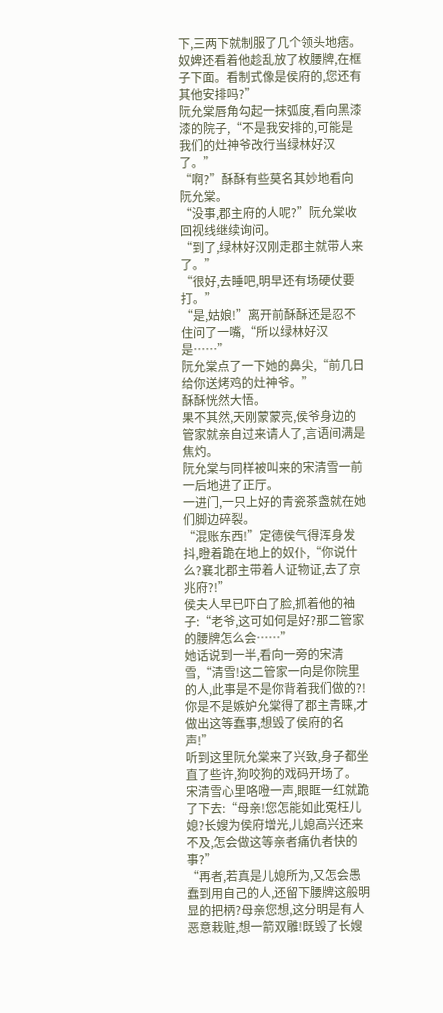下,三两下就制服了几个领头地痞。奴婢还看着他趁乱放了枚腰牌,在框子下面。看制式像是侯府的,您还有其他安排吗?”
阮允棠唇角勾起一抹弧度,看向黑漆漆的院子,“不是我安排的,可能是我们的灶神爷改行当绿林好汉了。”
“啊?”酥酥有些莫名其妙地看向阮允棠。
“没事,郡主府的人呢?”阮允棠收回视线继续询问。
“到了,绿林好汉刚走郡主就带人来了。”
“很好,去睡吧,明早还有场硬仗要打。”
“是,姑娘!”离开前酥酥还是忍不住问了一嘴,“所以绿林好汉是……”
阮允棠点了一下她的鼻尖,“前几日给你送烤鸡的灶神爷。”
酥酥恍然大悟。
果不其然,天刚蒙蒙亮,侯爷身边的管家就亲自过来请人了,言语间满是焦灼。
阮允棠与同样被叫来的宋清雪一前一后地进了正厅。
一进门,一只上好的青瓷茶盏就在她们脚边碎裂。
“混账东西!”定德侯气得浑身发抖,瞪着跪在地上的奴仆,“你说什么?襄北郡主带着人证物证,去了京兆府?!”
侯夫人早已吓白了脸,抓着他的袖子:“老爷,这可如何是好?那二管家的腰牌怎么会……”
她话说到一半,看向一旁的宋清雪,“清雪!这二管家一向是你院里的人,此事是不是你背着我们做的?!你是不是嫉妒允棠得了郡主青睐,才做出这等蠢事,想毁了侯府的名声!”
听到这里阮允棠来了兴致,身子都坐直了些许,狗咬狗的戏码开场了。
宋清雪心里咯噔一声,眼眶一红就跪了下去:“母亲!您怎能如此冤枉儿媳?长嫂为侯府增光,儿媳高兴还来不及,怎会做这等亲者痛仇者快的事?”
“再者,若真是儿媳所为,又怎会愚蠢到用自己的人,还留下腰牌这般明显的把柄?母亲您想,这分明是有人恶意栽赃,想一箭双雕!既毁了长嫂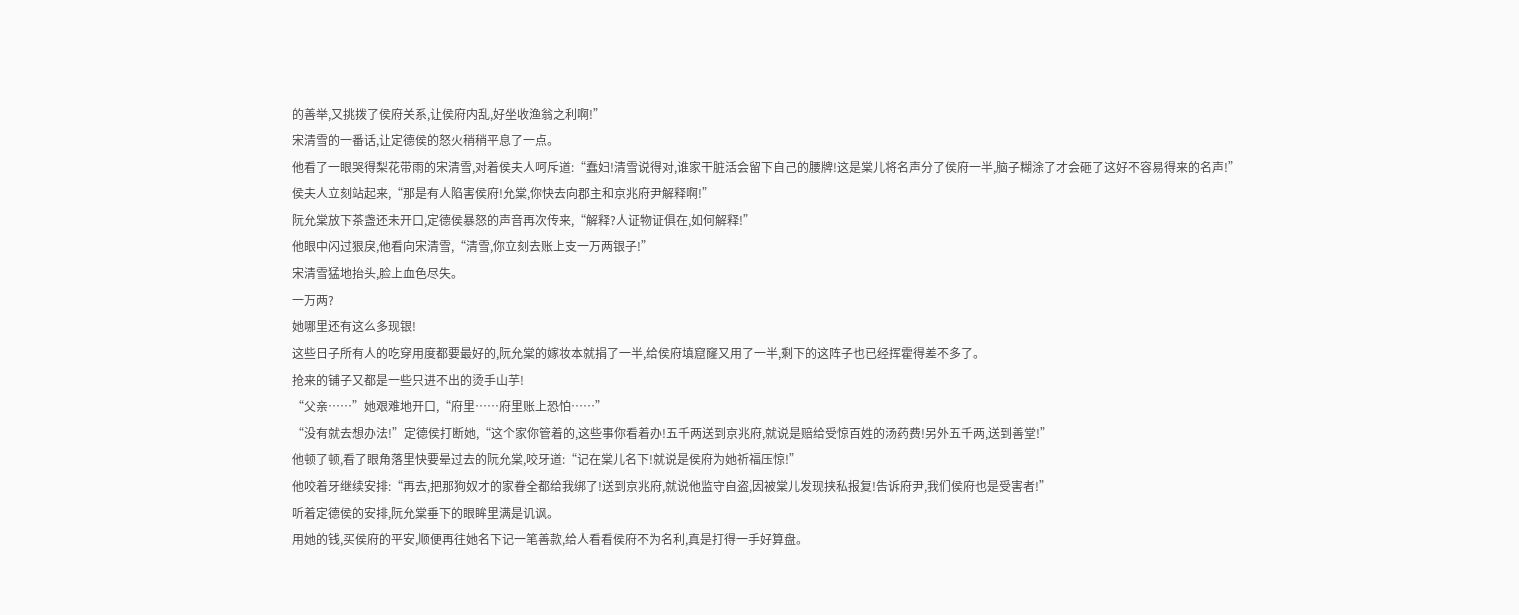的善举,又挑拨了侯府关系,让侯府内乱,好坐收渔翁之利啊!”
宋清雪的一番话,让定德侯的怒火稍稍平息了一点。
他看了一眼哭得梨花带雨的宋清雪,对着侯夫人呵斥道:“蠢妇!清雪说得对,谁家干脏活会留下自己的腰牌!这是棠儿将名声分了侯府一半,脑子糊涂了才会砸了这好不容易得来的名声!”
侯夫人立刻站起来,“那是有人陷害侯府!允棠,你快去向郡主和京兆府尹解释啊!”
阮允棠放下茶盏还未开口,定德侯暴怒的声音再次传来,“解释?人证物证俱在,如何解释!”
他眼中闪过狠戾,他看向宋清雪,“清雪,你立刻去账上支一万两银子!”
宋清雪猛地抬头,脸上血色尽失。
一万两?
她哪里还有这么多现银!
这些日子所有人的吃穿用度都要最好的,阮允棠的嫁妆本就捐了一半,给侯府填窟窿又用了一半,剩下的这阵子也已经挥霍得差不多了。
抢来的铺子又都是一些只进不出的烫手山芋!
“父亲……”她艰难地开口,“府里……府里账上恐怕……”
“没有就去想办法!”定德侯打断她,“这个家你管着的,这些事你看着办!五千两送到京兆府,就说是赔给受惊百姓的汤药费!另外五千两,送到善堂!”
他顿了顿,看了眼角落里快要晕过去的阮允棠,咬牙道:“记在棠儿名下!就说是侯府为她祈福压惊!”
他咬着牙继续安排:“再去,把那狗奴才的家眷全都给我绑了!送到京兆府,就说他监守自盗,因被棠儿发现挟私报复!告诉府尹,我们侯府也是受害者!”
听着定德侯的安排,阮允棠垂下的眼眸里满是讥讽。
用她的钱,买侯府的平安,顺便再往她名下记一笔善款,给人看看侯府不为名利,真是打得一手好算盘。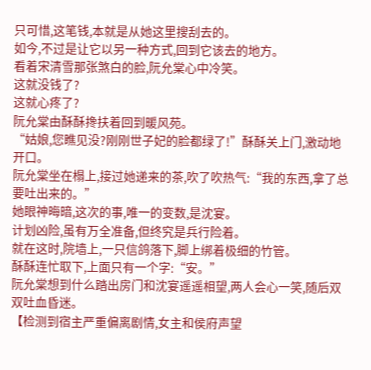只可惜,这笔钱,本就是从她这里搜刮去的。
如今,不过是让它以另一种方式,回到它该去的地方。
看着宋清雪那张煞白的脸,阮允棠心中冷笑。
这就没钱了?
这就心疼了?
阮允棠由酥酥搀扶着回到暖风苑。
“姑娘,您瞧见没?刚刚世子妃的脸都绿了!”酥酥关上门,激动地开口。
阮允棠坐在榻上,接过她递来的茶,吹了吹热气:“我的东西,拿了总要吐出来的。”
她眼神晦暗,这次的事,唯一的变数,是沈宴。
计划凶险,虽有万全准备,但终究是兵行险着。
就在这时,院墙上,一只信鸽落下,脚上绑着极细的竹管。
酥酥连忙取下,上面只有一个字:“安。”
阮允棠想到什么踏出房门和沈宴遥遥相望,两人会心一笑,随后双双吐血昏迷。
【检测到宿主严重偏离剧情,女主和侯府声望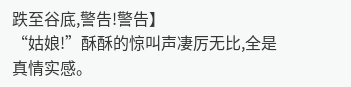跌至谷底,警告!警告】
“姑娘!”酥酥的惊叫声凄厉无比,全是真情实感。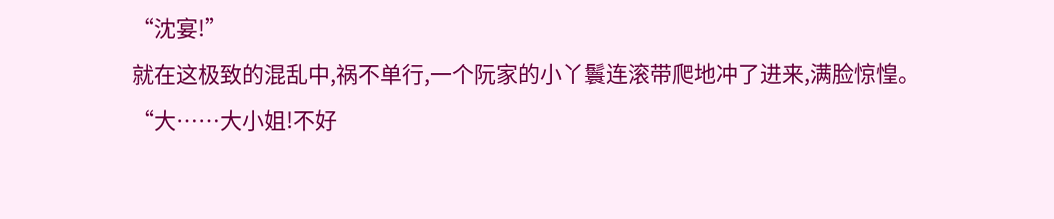“沈宴!”
就在这极致的混乱中,祸不单行,一个阮家的小丫鬟连滚带爬地冲了进来,满脸惊惶。
“大……大小姐!不好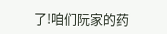了!咱们阮家的药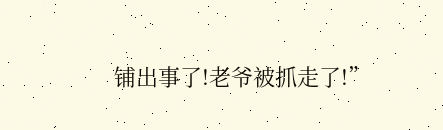铺出事了!老爷被抓走了!”